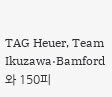TAG Heuer, Team Ikuzawa·Bamford와 150피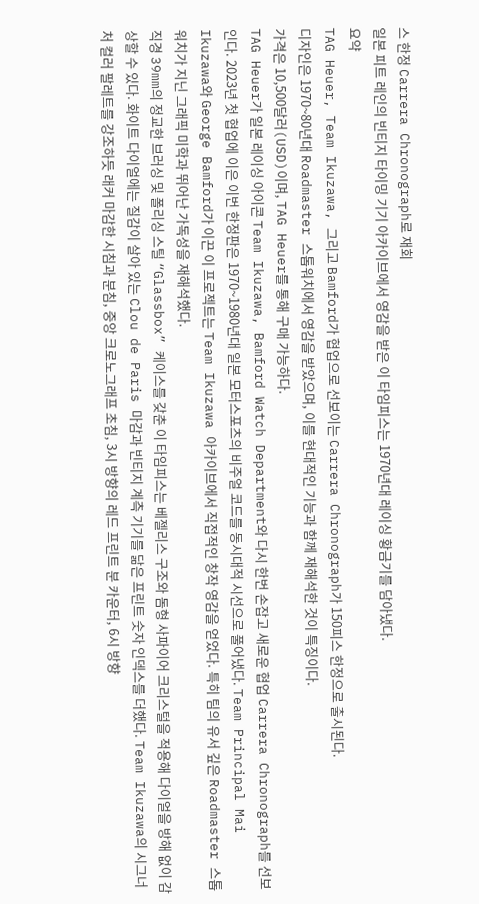스 한정 Carrera Chronograph로 재회
일본 피트 레인의 빈티지 타이밍 기기 아카이브에서 영감을 받은 이 타임피스는 1970년대 레이싱 황금기를 담아냈다.
요약
TAG Heuer, Team Ikuzawa, 그리고 Bamford가 협업으로 선보이는 Carrera Chronograph가 150피스 한정으로 출시된다.
디자인은 1970~80년대 Roadmaster 스톱워치에서 영감을 받았으며, 이를 현대적인 기능과 함께 재해석한 것이 특징이다.
가격은 10,500달러(USD)이며, TAG Heuer를 통해 구매 가능하다.
TAG Heuer가 일본 레이싱 아이콘 Team Ikuzawa, Bamford Watch Department와 다시 한번 손잡고 새로운 협업 Carrera Chronograph를 선보인다. 2023년 첫 협업에 이은 이번 한정판은 1970~1980년대 일본 모터스포츠의 비주얼 코드를 동시대적 시선으로 풀어냈다. Team Principal Mai Ikuzawa와 George Bamford가 이끈 이 프로젝트는 Team Ikuzawa 아카이브에서 직접적인 창작 영감을 얻었다. 특히 팀의 유서 깊은 Roadmaster 스톱워치가 지닌 그래픽 미학과 뛰어난 가독성을 재해석했다.
직경 39mm의 정교한 브러싱 및 폴리싱 스틸 “Glassbox” 케이스를 갖춘 이 타임피스는 베젤리스 구조와 돔형 사파이어 크리스털을 적용해 다이얼을 방해 없이 감상할 수 있다. 화이트 다이얼에는 질감이 살아 있는 Clou de Paris 마감과 빈티지 계측 기기를 닮은 프린트 숫자 인덱스를 더했다. Team Ikuzawa의 시그너처 컬러 팔레트를 강조하듯 래커 마감한 시침과 분침, 중앙 크로노그래프 초침, 3시 방향의 레드 프린트 분 카운터, 6시 방향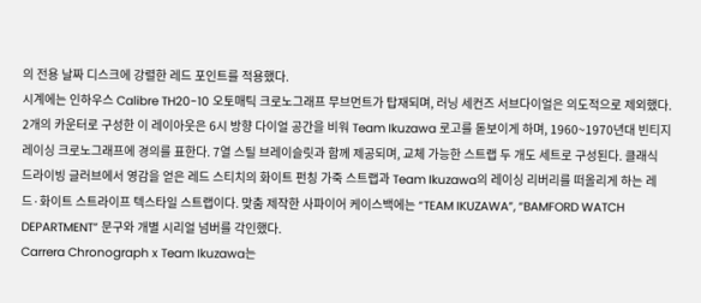의 전용 날짜 디스크에 강렬한 레드 포인트를 적용했다.
시계에는 인하우스 Calibre TH20-10 오토매틱 크로노그래프 무브먼트가 탑재되며, 러닝 세컨즈 서브다이얼은 의도적으로 제외했다. 2개의 카운터로 구성한 이 레이아웃은 6시 방향 다이얼 공간을 비워 Team Ikuzawa 로고를 돋보이게 하며, 1960~1970년대 빈티지 레이싱 크로노그래프에 경의를 표한다. 7열 스틸 브레이슬릿과 함께 제공되며, 교체 가능한 스트랩 두 개도 세트로 구성된다. 클래식 드라이빙 글러브에서 영감을 얻은 레드 스티치의 화이트 펀칭 가죽 스트랩과 Team Ikuzawa의 레이싱 리버리를 떠올리게 하는 레드·화이트 스트라이프 텍스타일 스트랩이다. 맞춤 제작한 사파이어 케이스백에는 “TEAM IKUZAWA”, “BAMFORD WATCH DEPARTMENT” 문구와 개별 시리얼 넘버를 각인했다.
Carrera Chronograph x Team Ikuzawa는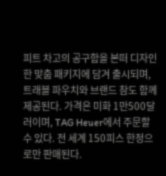피트 차고의 공구함을 본떠 디자인한 맞춤 패키지에 담겨 출시되며, 트래블 파우치와 브랜드 참도 함께 제공된다. 가격은 미화 1만500달러이며, TAG Heuer에서 주문할 수 있다. 전 세계 150피스 한정으로만 판매된다.